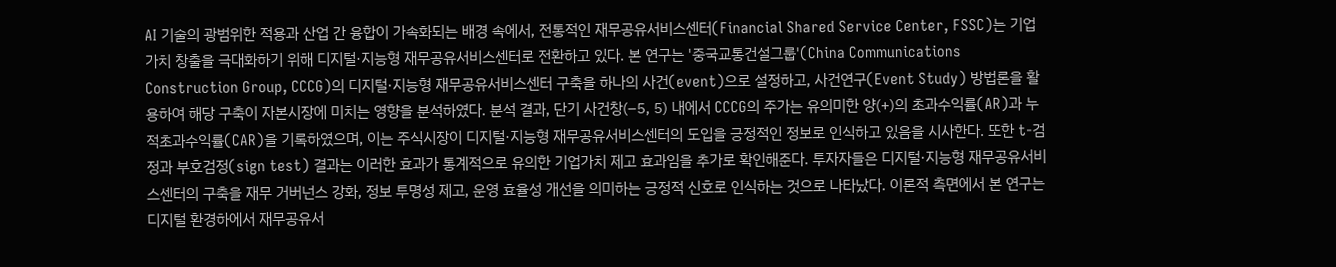AI 기술의 광범위한 적용과 산업 간 융합이 가속화되는 배경 속에서, 전통적인 재무공유서비스센터(Financial Shared Service Center, FSSC)는 기업 가치 창출을 극대화하기 위해 디지털·지능형 재무공유서비스센터로 전환하고 있다. 본 연구는 '중국교통건설그룹'(China Communications Construction Group, CCCG)의 디지털·지능형 재무공유서비스센터 구축을 하나의 사건(event)으로 설정하고, 사건연구(Event Study) 방법론을 활용하여 해당 구축이 자본시장에 미치는 영향을 분석하였다. 분석 결과, 단기 사건창(–5, 5) 내에서 CCCG의 주가는 유의미한 양(+)의 초과수익률(AR)과 누적초과수익률(CAR)을 기록하였으며, 이는 주식시장이 디지털·지능형 재무공유서비스센터의 도입을 긍정적인 정보로 인식하고 있음을 시사한다. 또한 t-검정과 부호검정(sign test) 결과는 이러한 효과가 통계적으로 유의한 기업가치 제고 효과임을 추가로 확인해준다. 투자자들은 디지털·지능형 재무공유서비스센터의 구축을 재무 거버넌스 강화, 정보 투명성 제고, 운영 효율성 개선을 의미하는 긍정적 신호로 인식하는 것으로 나타났다. 이론적 측면에서 본 연구는 디지털 환경하에서 재무공유서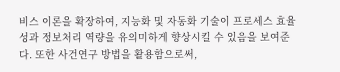비스 이론을 확장하여, 지능화 및 자동화 기술이 프로세스 효율성과 정보처리 역량을 유의미하게 향상시킬 수 있음을 보여준다. 또한 사건연구 방법을 활용함으로써,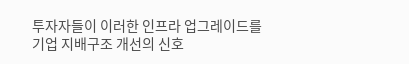투자자들이 이러한 인프라 업그레이드를 기업 지배구조 개선의 신호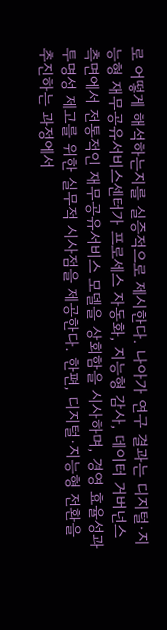로 어떻게 해석하는지를 실증적으로 제시한다. 나아가 연구 결과는 디지털·지능형 재무공유서비스센터가 프로세스 자동화, 지능형 감사, 데이터 거버넌스 측면에서 전통적인 재무공유서비스 모델을 상회함을 시사하며, 경영 효율성과 투명성 제고를 위한 실무적 시사점을 제공한다. 한편, 디지털·지능형 전환을 추진하는 과정에서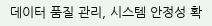데이터 품질 관리, 시스템 안정성 확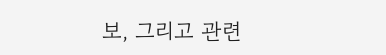보, 그리고 관련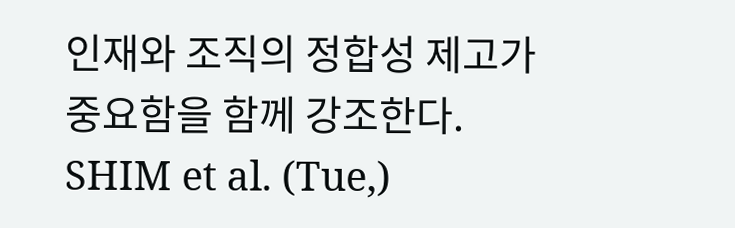인재와 조직의 정합성 제고가 중요함을 함께 강조한다.
SHIM et al. (Tue,)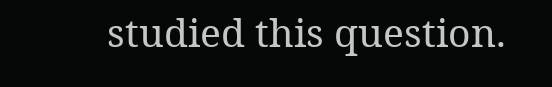studied this question.